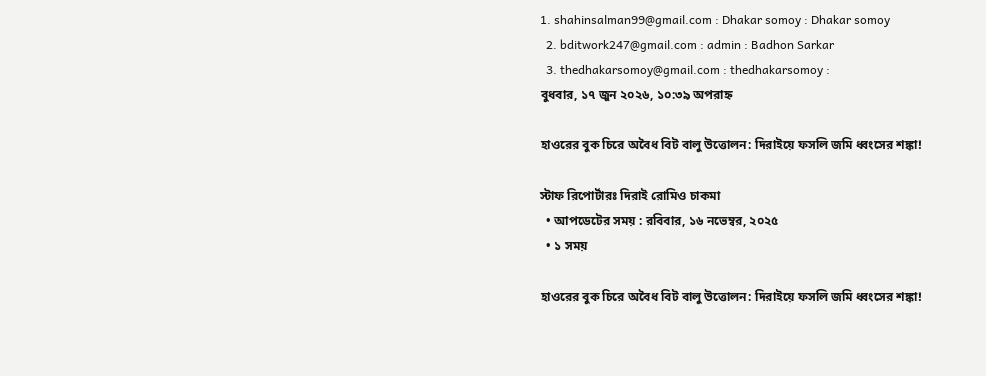1. shahinsalman99@gmail.com : Dhakar somoy : Dhakar somoy
  2. bditwork247@gmail.com : admin : Badhon Sarkar
  3. thedhakarsomoy@gmail.com : thedhakarsomoy :
বুধবার, ১৭ জুন ২০২৬, ১০:৩৯ অপরাহ্ন

হাওরের বুক চিরে অবৈধ বিট বালু উত্তোলন: দিরাইয়ে ফসলি জমি ধ্বংসের শঙ্কা!

স্টাফ রিপোর্টারঃ দিরাই রোমিও চাকমা
  • আপডেটের সময় : রবিবার, ১৬ নভেম্বর, ২০২৫
  • ১ সময়

হাওরের বুক চিরে অবৈধ বিট বালু উত্তোলন: দিরাইয়ে ফসলি জমি ধ্বংসের শঙ্কা!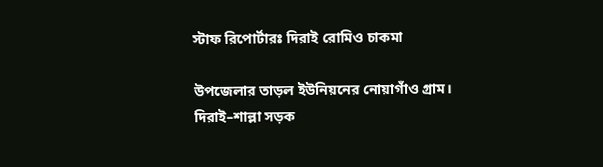স্টাফ রিপোর্টারঃ দিরাই রোমিও চাকমা

উপজেলার তাড়ল ইউনিয়নের নোয়াগাঁও গ্রাম। দিরাই–শাল্লা সড়ক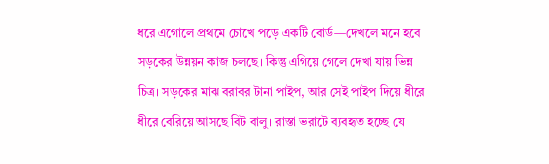ধরে এগোলে প্রথমে চোখে পড়ে একটি বোর্ড—দেখলে মনে হবে সড়কের উন্নয়ন কাজ চলছে। কিন্তু এগিয়ে গেলে দেখা যায় ভিন্ন চিত্র। সড়কের মাঝ বরাবর টানা পাইপ, আর সেই পাইপ দিয়ে ধীরে ধীরে বেরিয়ে আসছে বিট বালু। রাস্তা ভরাটে ব্যবহৃত হচ্ছে যে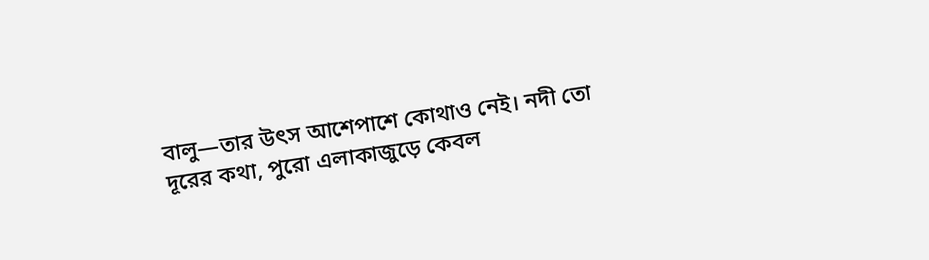বালু—তার উৎস আশেপাশে কোথাও নেই। নদী তো দূরের কথা, পুরো এলাকাজুড়ে কেবল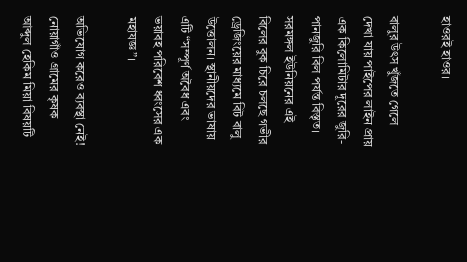হাওরই হাওর।

বালুর উৎস খুঁজতে গেলে দেখা যায় পাইপের লাইন প্রায় এক কিলোমিটার দূরের জুরি-পানজুরি বিল পর্যন্ত বিস্তৃত। সরমঙ্গল ইউনিয়নের এই বিলের বুক চিরে চলছে গভীর ড্রেজিংয়ের মাধ্যমে বিট বালু উত্তোলন। স্থানীয়দের ভাষায় এটি “সম্পূর্ণ অবৈধ এবং ভয়াবহ পরিবেশ ধ্বংসের এক মহাযজ্ঞ”।

অভিযোগ করেও ব্যবস্থা নেই! নোয়াগাঁও গ্রামের কৃষক আব্দুল হেকিম মিয়া বিষয়টি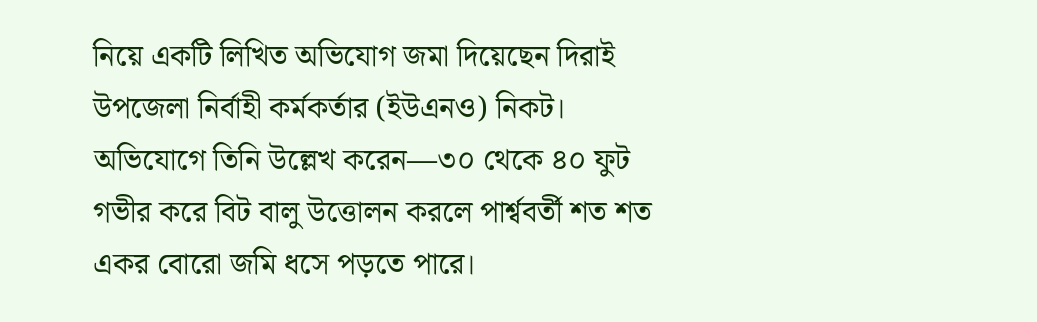নিয়ে একটি লিখিত অভিযোগ জমা দিয়েছেন দিরাই উপজেলা নির্বাহী কর্মকর্তার (ইউএনও) নিকট। অভিযোগে তিনি উল্লেখ করেন—৩০ থেকে ৪০ ফুট গভীর করে বিট বালু উত্তোলন করলে পার্শ্ববর্তী শত শত একর বোরো জমি ধসে পড়তে পারে।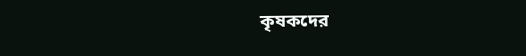কৃষকদের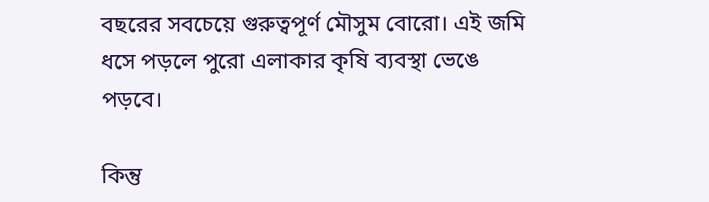বছরের সবচেয়ে গুরুত্বপূর্ণ মৌসুম বোরো। এই জমি ধসে পড়লে পুরো এলাকার কৃষি ব্যবস্থা ভেঙে পড়বে।

কিন্তু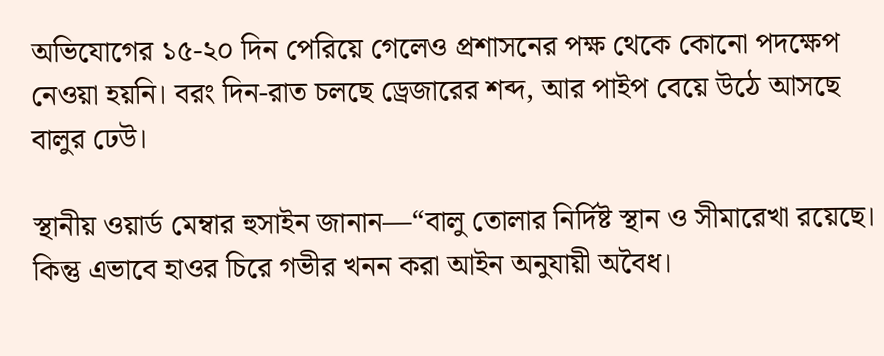অভিযোগের ১৫-২০ দিন পেরিয়ে গেলেও প্রশাসনের পক্ষ থেকে কোনো পদক্ষেপ নেওয়া হয়নি। বরং দিন-রাত চলছে ড্রেজারের শব্দ, আর পাইপ বেয়ে উঠে আসছে বালুর ঢেউ।

স্থানীয় ওয়ার্ড মেম্বার হুসাইন জানান—“বালু তোলার নির্দিষ্ট স্থান ও সীমারেখা রয়েছে। কিন্তু এভাবে হাওর চিরে গভীর খনন করা আইন অনুযায়ী অবৈধ।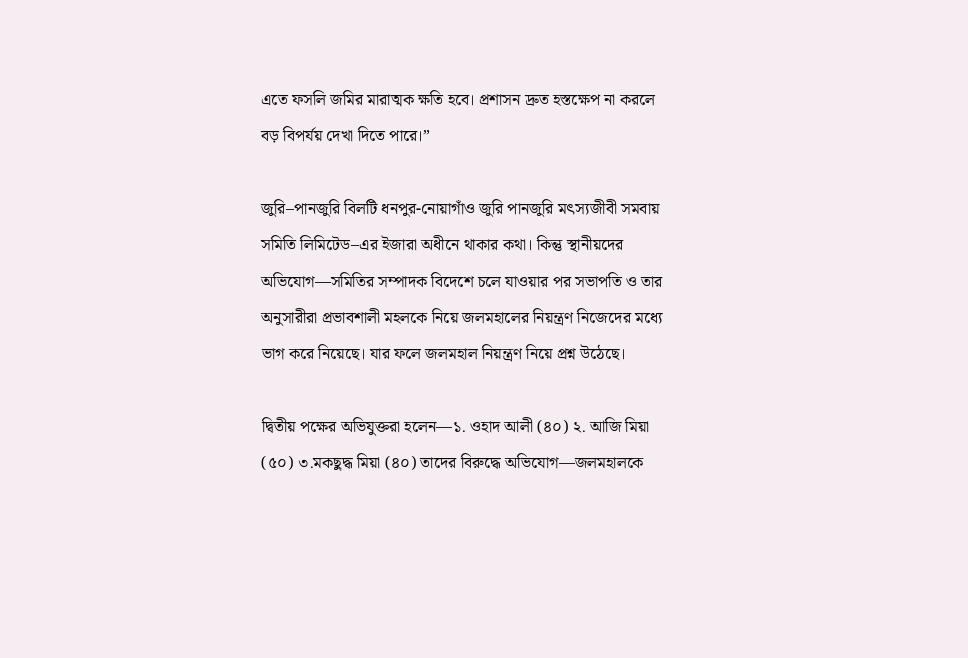এতে ফসলি জমির মারাত্মক ক্ষতি হবে। প্রশাসন দ্রুত হস্তক্ষেপ না করলে বড় বিপর্যয় দেখা দিতে পারে।”

জুরি–পানজুরি বিলটি ধনপুর-নোয়াগাঁও জুরি পানজুরি মৎস্যজীবী সমবায় সমিতি লিমিটেড–এর ইজারা অধীনে থাকার কথা। কিন্তু স্থানীয়দের অভিযোগ—সমিতির সম্পাদক বিদেশে চলে যাওয়ার পর সভাপতি ও তার অনুসারীরা প্রভাবশালী মহলকে নিয়ে জলমহালের নিয়ন্ত্রণ নিজেদের মধ্যে ভাগ করে নিয়েছে। যার ফলে জলমহাল নিয়ন্ত্রণ নিয়ে প্রশ্ন উঠেছে।

দ্বিতীয় পক্ষের অভিযুক্তরা হলেন—১. ওহাদ আলী (৪০) ২. আজি মিয়া (৫০) ৩.মকছুদ্ধ মিয়া (৪০) তাদের বিরুদ্ধে অভিযোগ—জলমহালকে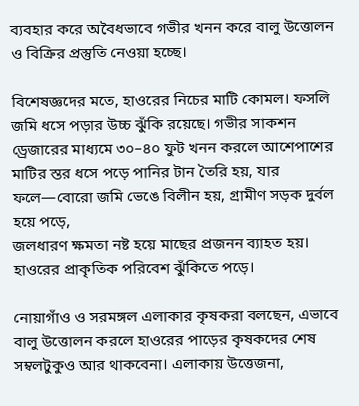ব্যবহার করে অবৈধভাবে গভীর খনন করে বালু উত্তোলন ও বিক্রির প্রস্তুতি নেওয়া হচ্ছে।

বিশেষজ্ঞদের মতে, হাওরের নিচের মাটি কোমল। ফসলি জমি ধসে পড়ার উচ্চ ঝুঁকি রয়েছে। গভীর সাকশন ড্রেজারের মাধ্যমে ৩০–৪০ ফুট খনন করলে আশেপাশের মাটির স্তর ধসে পড়ে পানির টান তৈরি হয়, যার ফলে—বোরো জমি ভেঙে বিলীন হয়, গ্রামীণ সড়ক দুর্বল হয়ে পড়ে,
জলধারণ ক্ষমতা নষ্ট হয়ে মাছের প্রজনন ব্যাহত হয়। হাওরের প্রাকৃতিক পরিবেশ ঝুঁকিতে পড়ে।

নোয়াগাঁও ও সরমঙ্গল এলাকার কৃষকরা বলছেন, এভাবে বালু উত্তোলন করলে হাওরের পাড়ের কৃষকদের শেষ সম্বলটুকুও আর থাকবেনা। এলাকায় উত্তেজনা,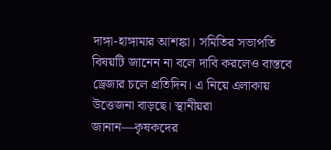দাঙ্গা-হাঙ্গামার আশঙ্কা। সমিতির সভাপতি বিষয়টি জানেন না বলে দাবি করলেও বাস্তবে ড্রেজার চলে প্রতিদিন। এ নিয়ে এলাকায় উত্তেজনা বাড়ছে। স্থানীয়রা জানান—কৃষকদের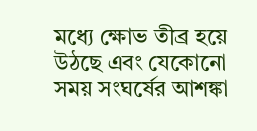মধ্যে ক্ষোভ তীব্র হয়ে উঠছে এবং যেকোনো সময় সংঘর্ষের আশঙ্কা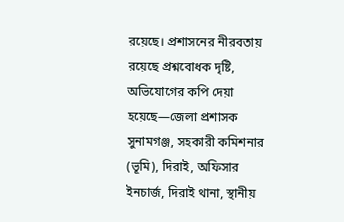রয়েছে। প্রশাসনের নীরবতায় রয়েছে প্রশ্নবোধক দৃষ্টি, অভিযোগের কপি দেয়া হয়েছে—জেলা প্রশাসক সুনামগঞ্জ, সহকারী কমিশনার (ভূমি), দিরাই, অফিসার ইনচার্জ, দিরাই থানা, স্থানীয়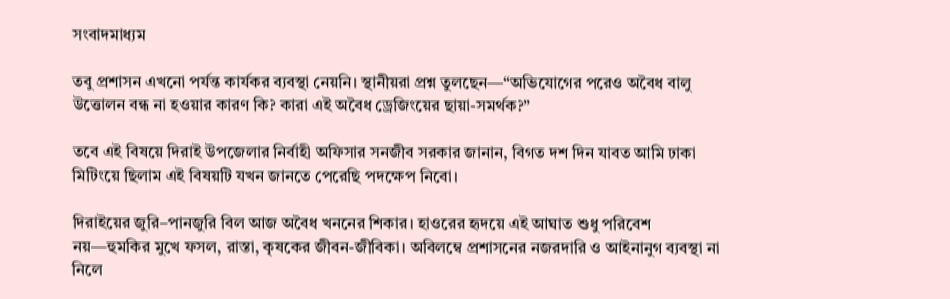সংবাদমাধ্যম

তবু প্রশাসন এখনো পর্যন্ত কার্যকর ব্যবস্থা নেয়নি। স্থানীয়রা প্রশ্ন তুলছেন—“অভিযোগের পরেও অবৈধ বালু উত্তোলন বন্ধ না হওয়ার কারণ কি? কারা এই অবৈধ ড্রেজিংয়ের ছায়া-সমর্থক?”

তবে এই বিষয়ে দিরাই উপজেলার নির্বাহী অফিসার সনজীব সরকার জানান, বিগত দশ দিন যাবত আমি ঢাকা মিটিংয়ে ছিলাম এই বিষয়টি যখন জানতে পেরেছি পদক্ষেপ নিবো।

দিরাইয়ের জুরি–পানজুরি বিল আজ অবৈধ খননের শিকার। হাওরের হৃদয়ে এই আঘাত শুধু পরিবেশ নয়—হুমকির মুখে ফসল, রাস্তা, কৃষকের জীবন-জীবিকা। অবিলম্বে প্রশাসনের নজরদারি ও আইনানুগ ব্যবস্থা না নিলে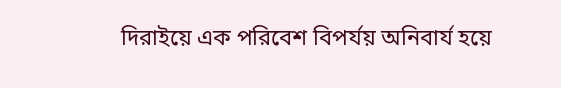দিরাইয়ে এক পরিবেশ বিপর্যয় অনিবার্য হয়ে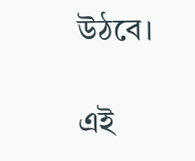উঠবে।

এই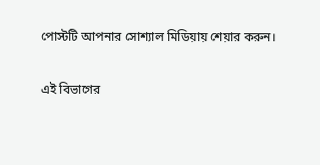পোস্টটি আপনার সোশ্যাল মিডিয়ায় শেয়ার করুন।

এই বিভাগের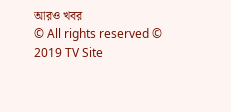আরও খবর
© All rights reserved © 2019 TV Site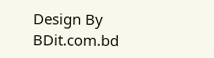Design By BDit.com.bd